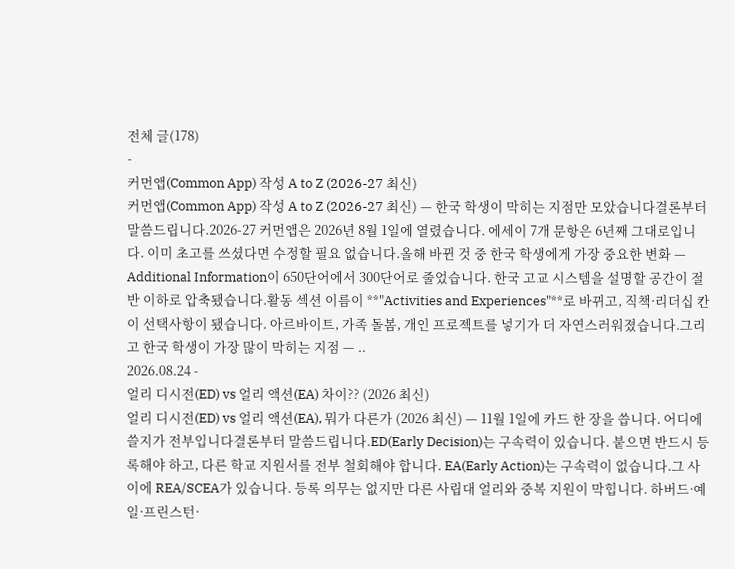전체 글(178)
-
커먼앱(Common App) 작성 A to Z (2026-27 최신)
커먼앱(Common App) 작성 A to Z (2026-27 최신) — 한국 학생이 막히는 지점만 모았습니다결론부터 말씀드립니다.2026-27 커먼앱은 2026년 8월 1일에 열렸습니다. 에세이 7개 문항은 6년째 그대로입니다. 이미 초고를 쓰셨다면 수정할 필요 없습니다.올해 바뀐 것 중 한국 학생에게 가장 중요한 변화 — Additional Information이 650단어에서 300단어로 줄었습니다. 한국 고교 시스템을 설명할 공간이 절반 이하로 압축됐습니다.활동 섹션 이름이 **"Activities and Experiences"**로 바뀌고, 직책·리더십 칸이 선택사항이 됐습니다. 아르바이트, 가족 돌봄, 개인 프로젝트를 넣기가 더 자연스러워졌습니다.그리고 한국 학생이 가장 많이 막히는 지점 — ..
2026.08.24 -
얼리 디시전(ED) vs 얼리 액션(EA) 차이?? (2026 최신)
얼리 디시전(ED) vs 얼리 액션(EA), 뭐가 다른가 (2026 최신) — 11월 1일에 카드 한 장을 씁니다. 어디에 쓸지가 전부입니다결론부터 말씀드립니다.ED(Early Decision)는 구속력이 있습니다. 붙으면 반드시 등록해야 하고, 다른 학교 지원서를 전부 철회해야 합니다. EA(Early Action)는 구속력이 없습니다.그 사이에 REA/SCEA가 있습니다. 등록 의무는 없지만 다른 사립대 얼리와 중복 지원이 막힙니다. 하버드·예일·프린스턴·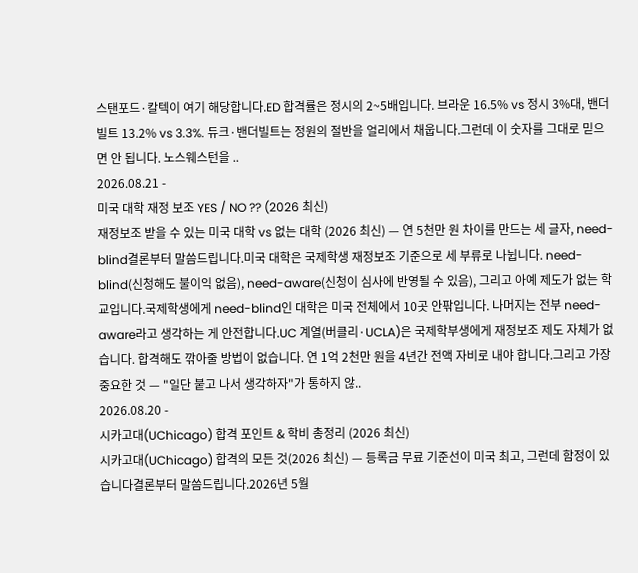스탠포드·칼텍이 여기 해당합니다.ED 합격률은 정시의 2~5배입니다. 브라운 16.5% vs 정시 3%대, 밴더빌트 13.2% vs 3.3%. 듀크·밴더빌트는 정원의 절반을 얼리에서 채웁니다.그런데 이 숫자를 그대로 믿으면 안 됩니다. 노스웨스턴을 ..
2026.08.21 -
미국 대학 재정 보조 YES / NO ?? (2026 최신)
재정보조 받을 수 있는 미국 대학 vs 없는 대학 (2026 최신) — 연 5천만 원 차이를 만드는 세 글자, need-blind결론부터 말씀드립니다.미국 대학은 국제학생 재정보조 기준으로 세 부류로 나뉩니다. need-blind(신청해도 불이익 없음), need-aware(신청이 심사에 반영될 수 있음), 그리고 아예 제도가 없는 학교입니다.국제학생에게 need-blind인 대학은 미국 전체에서 10곳 안팎입니다. 나머지는 전부 need-aware라고 생각하는 게 안전합니다.UC 계열(버클리·UCLA)은 국제학부생에게 재정보조 제도 자체가 없습니다. 합격해도 깎아줄 방법이 없습니다. 연 1억 2천만 원을 4년간 전액 자비로 내야 합니다.그리고 가장 중요한 것 — "일단 붙고 나서 생각하자"가 통하지 않..
2026.08.20 -
시카고대(UChicago) 합격 포인트 & 학비 총정리 (2026 최신)
시카고대(UChicago) 합격의 모든 것(2026 최신) — 등록금 무료 기준선이 미국 최고, 그런데 함정이 있습니다결론부터 말씀드립니다.2026년 5월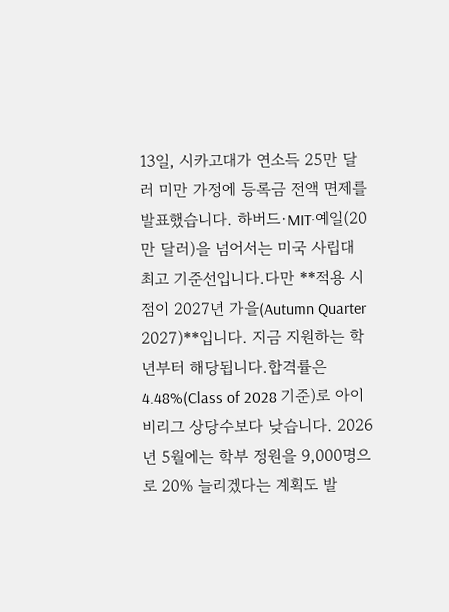13일, 시카고대가 연소득 25만 달러 미만 가정에 등록금 전액 면제를 발표했습니다. 하버드·MIT·예일(20만 달러)을 넘어서는 미국 사립대 최고 기준선입니다.다만 **적용 시점이 2027년 가을(Autumn Quarter 2027)**입니다. 지금 지원하는 학년부터 해당됩니다.합격률은 4.48%(Class of 2028 기준)로 아이비리그 상당수보다 낮습니다. 2026년 5월에는 학부 정원을 9,000명으로 20% 늘리겠다는 계획도 발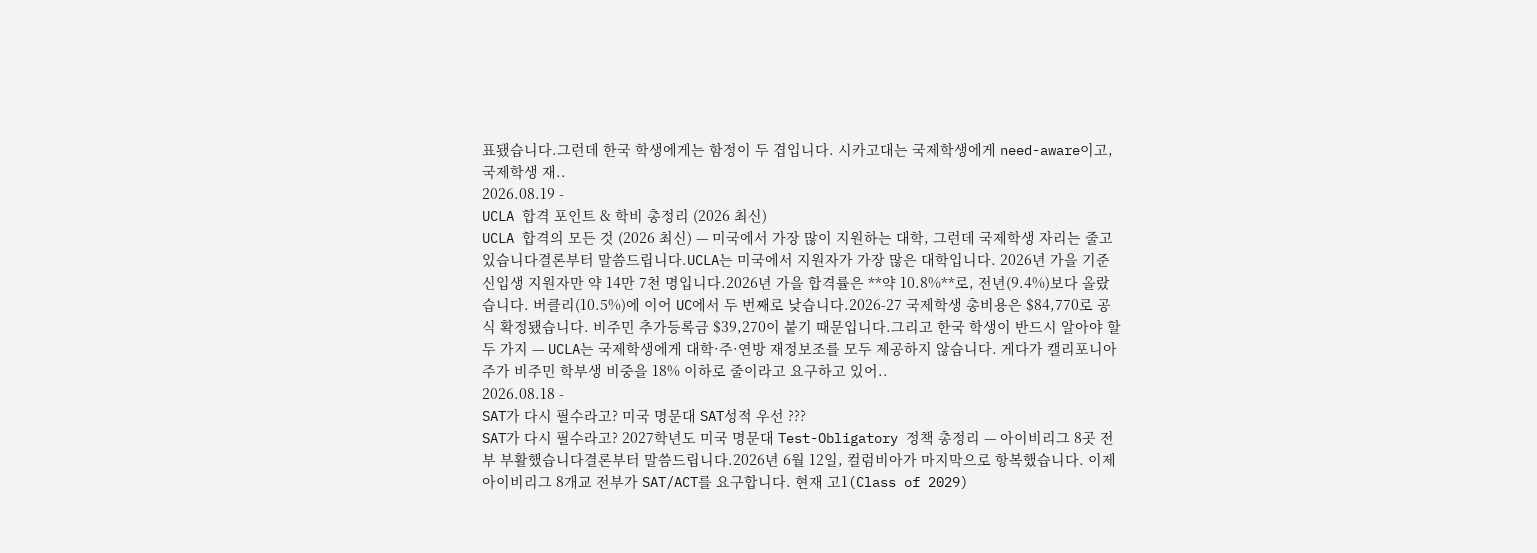표됐습니다.그런데 한국 학생에게는 함정이 두 겹입니다. 시카고대는 국제학생에게 need-aware이고, 국제학생 재..
2026.08.19 -
UCLA 합격 포인트 & 학비 총정리 (2026 최신)
UCLA 합격의 모든 것 (2026 최신) — 미국에서 가장 많이 지원하는 대학, 그런데 국제학생 자리는 줄고 있습니다결론부터 말씀드립니다.UCLA는 미국에서 지원자가 가장 많은 대학입니다. 2026년 가을 기준 신입생 지원자만 약 14만 7천 명입니다.2026년 가을 합격률은 **약 10.8%**로, 전년(9.4%)보다 올랐습니다. 버클리(10.5%)에 이어 UC에서 두 번째로 낮습니다.2026-27 국제학생 총비용은 $84,770로 공식 확정됐습니다. 비주민 추가등록금 $39,270이 붙기 때문입니다.그리고 한국 학생이 반드시 알아야 할 두 가지 — UCLA는 국제학생에게 대학·주·연방 재정보조를 모두 제공하지 않습니다. 게다가 캘리포니아주가 비주민 학부생 비중을 18% 이하로 줄이라고 요구하고 있어..
2026.08.18 -
SAT가 다시 필수라고? 미국 명문대 SAT성적 우선 ???
SAT가 다시 필수라고? 2027학년도 미국 명문대 Test-Obligatory 정책 총정리 — 아이비리그 8곳 전부 부활했습니다결론부터 말씀드립니다.2026년 6월 12일, 컬럼비아가 마지막으로 항복했습니다. 이제 아이비리그 8개교 전부가 SAT/ACT를 요구합니다. 현재 고1(Class of 2029)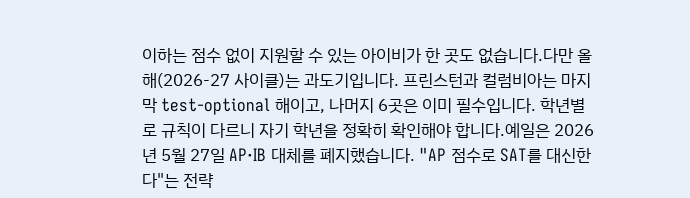이하는 점수 없이 지원할 수 있는 아이비가 한 곳도 없습니다.다만 올해(2026-27 사이클)는 과도기입니다. 프린스턴과 컬럼비아는 마지막 test-optional 해이고, 나머지 6곳은 이미 필수입니다. 학년별로 규칙이 다르니 자기 학년을 정확히 확인해야 합니다.예일은 2026년 5월 27일 AP·IB 대체를 폐지했습니다. "AP 점수로 SAT를 대신한다"는 전략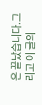은 끝났습니다.그리고 이 글의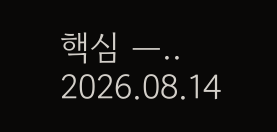핵심 —..
2026.08.14